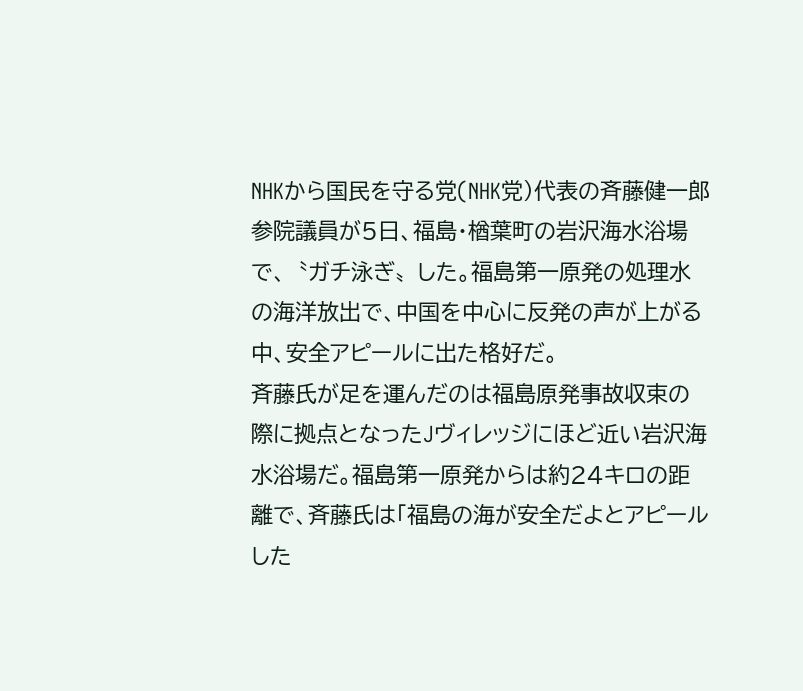NHKから国民を守る党(NHK党)代表の斉藤健一郎参院議員が5日、福島・楢葉町の岩沢海水浴場で、〝ガチ泳ぎ〟した。福島第一原発の処理水の海洋放出で、中国を中心に反発の声が上がる中、安全アピールに出た格好だ。
斉藤氏が足を運んだのは福島原発事故収束の際に拠点となったJヴィレッジにほど近い岩沢海水浴場だ。福島第一原発からは約24キロの距離で、斉藤氏は「福島の海が安全だよとアピールした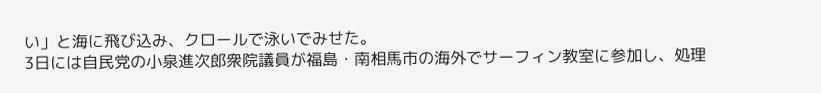い」と海に飛び込み、クロールで泳いでみせた。
3日には自民党の小泉進次郎衆院議員が福島・南相馬市の海外でサーフィン教室に参加し、処理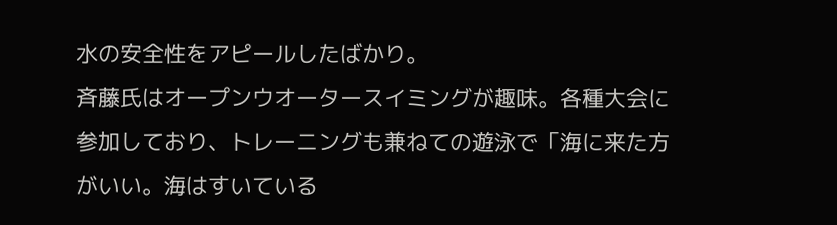水の安全性をアピールしたばかり。
斉藤氏はオープンウオータースイミングが趣味。各種大会に参加しており、トレーニングも兼ねての遊泳で「海に来た方がいい。海はすいている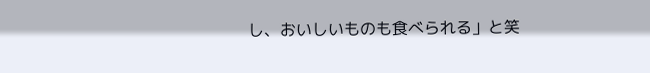し、おいしいものも食べられる」と笑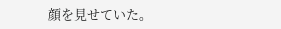顔を見せていた。